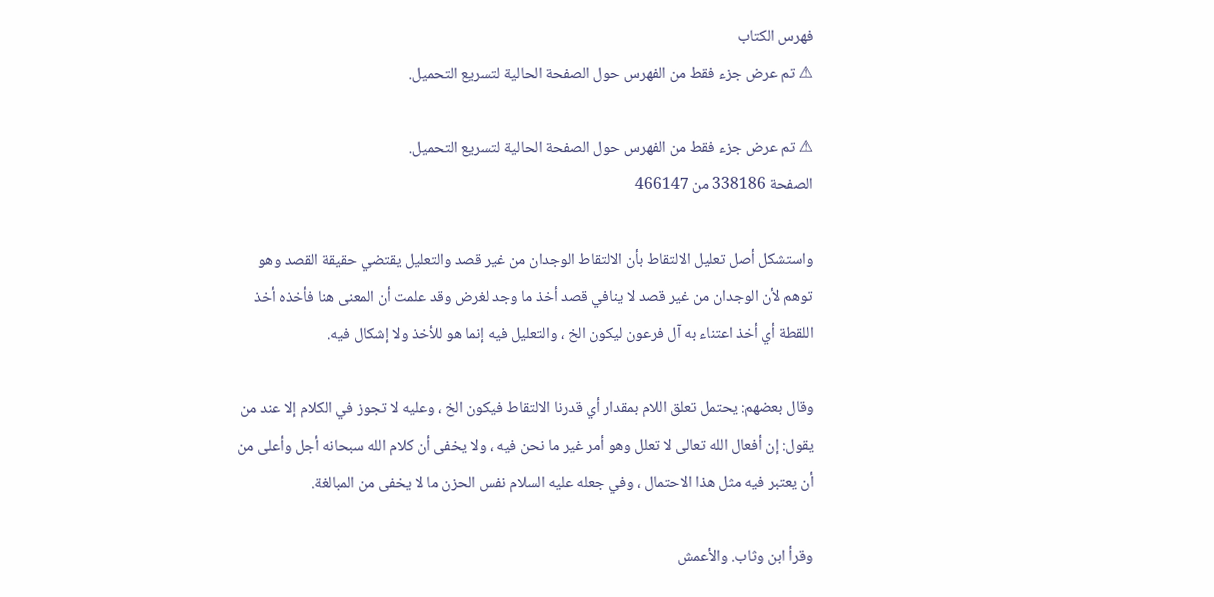فهرس الكتاب
⚠ تم عرض جزء فقط من الفهرس حول الصفحة الحالية لتسريع التحميل.

⚠ تم عرض جزء فقط من الفهرس حول الصفحة الحالية لتسريع التحميل.
الصفحة 338186 من 466147

واستشكل أصل تعليل الالتقاط بأن الالتقاط الوجدان من غير قصد والتعليل يقتضي حقيقة القصد وهو توهم لأن الوجدان من غير قصد لا ينافي قصد أخذ ما وجد لغرض وقد علمت أن المعنى هنا فأخذه أخذ اللقطة أي أخذ اعتناء به آل فرعون ليكون الخ ، والتعليل فيه إنما هو للأخذ ولا إشكال فيه.

وقال بعضهم: يحتمل تعلق اللام بمقدار أي قدرنا الالتقاط فيكون الخ ، وعليه لا تجوز في الكلام إلا عند من يقول: إن أفعال الله تعالى لا تعلل وهو أمر غير ما نحن فيه ، ولا يخفى أن كلام الله سبحانه أجل وأعلى من أن يعتبر فيه مثل هذا الاحتمال ، وفي جعله عليه السلام نفس الحزن ما لا يخفى من المبالغة.

وقرأ ابن وثاب. والأعمش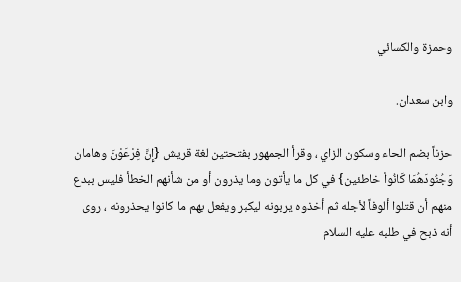وحمزة والكسائي

وابن سعدان.

حزناً بضم الحاء وسكون الزاي ، وقرأ الجمهور بفتحتين لغة قريش {إِنَّ فِرْعَوْنَ وهامان وَجُنُودَهُمَا كَانُواْ خاطئين} في كل ما يأتون وما يذرون أو من شأنهم الخطأ فليس ببدع منهم أن قتلوا ألوفاً لأجله ثم أخذوه يربونه ليكبر ويفعل بهم ما كانوا يحذرونه ، روى أنه ذبح في طلبه عليه السلام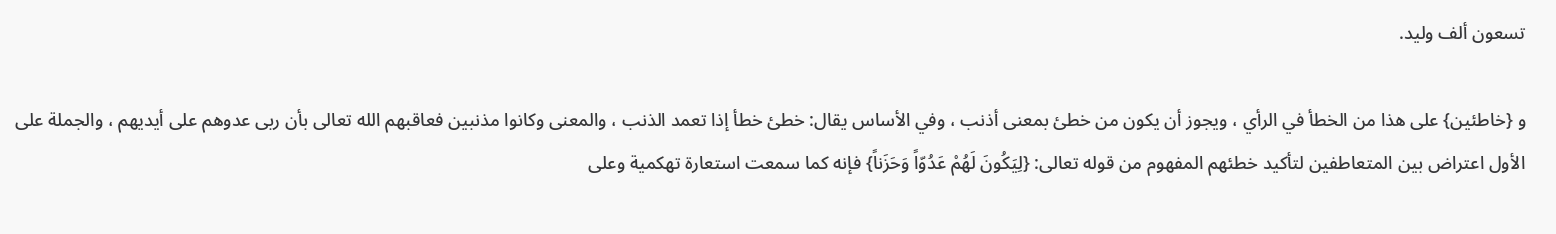تسعون ألف وليد.

و {خاطئين} على هذا من الخطأ في الرأي ، ويجوز أن يكون من خطئ بمعنى أذنب ، وفي الأساس يقال: خطئ خطأ إذا تعمد الذنب ، والمعنى وكانوا مذنبين فعاقبهم الله تعالى بأن ربى عدوهم على أيديهم ، والجملة على الأول اعتراض بين المتعاطفين لتأكيد خطئهم المفهوم من قوله تعالى: {لِيَكُونَ لَهُمْ عَدُوّاً وَحَزَناً} فإنه كما سمعت استعارة تهكمية وعلى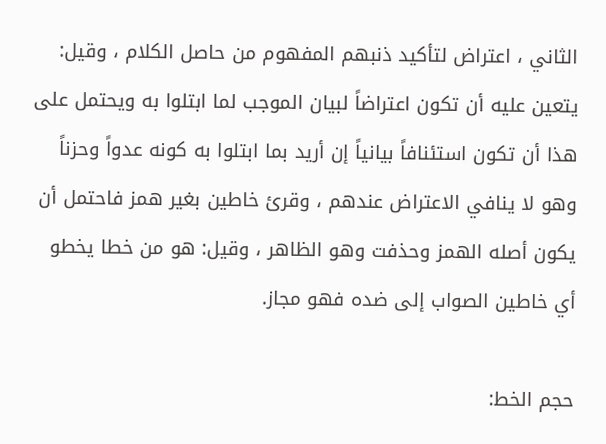الثاني ، اعتراض لتأكيد ذنبهم المفهوم من حاصل الكلام ، وقيل: يتعين عليه أن تكون اعتراضاً لبيان الموجب لما ابتلوا به ويحتمل على هذا أن تكون استئنافاً بيانياً إن أريد بما ابتلوا به كونه عدواً وحزناً وهو لا ينافي الاعتراض عندهم ، وقرئ خاطين بغير همز فاحتمل أن يكون أصله الهمز وحذفت وهو الظاهر ، وقيل: هو من خطا يخطو أي خاطين الصواب إلى ضده فهو مجاز.

حجم الخط: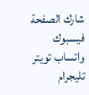شارك الصفحة
فيسبوك واتساب تويتر تليجرام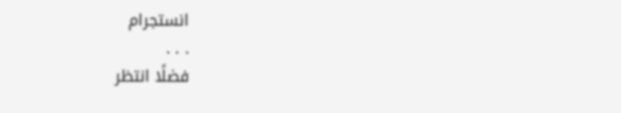انستجرام
. . .
فضلًا انتظر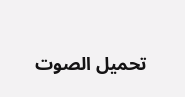تحميل الصوت